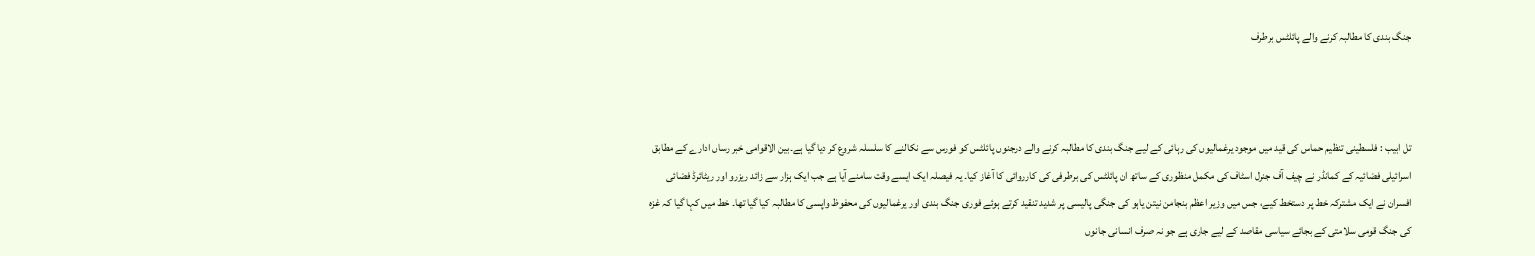جنگ بندی کا مطالبہ کرنے والے پائلٹس برطرف



تل ابیب : فلسطینی تنظیم حماس کی قید میں موجود یرغمالیوں کی رہائی کے لیے جنگ بندی کا مطالبہ کرنے والے درجنوں پائلٹس کو فورس سے نکالنے کا سلسلہ شروع کر دیا گیا ہے۔بین الاقوامی خبر رساں ادارے کے مطابق اسرائیلی فضائیہ کے کمانڈر نے چیف آف جنرل اسٹاف کی مکمل منظوری کے ساتھ ان پائلٹس کی برطرفی کی کارروائی کا آغاز کیا۔ یہ فیصلہ ایک ایسے وقت سامنے آیا ہے جب ایک ہزار سے زائد ریزرو اور ریٹائرڈ فضائی افسران نے ایک مشترکہ خط پر دستخط کیے، جس میں وزیر اعظم بنجامن نیتن یاہو کی جنگی پالیسی پر شدید تنقید کرتے ہوئے فوری جنگ بندی اور یرغمالیوں کی محفوظ واپسی کا مطالبہ کیا گیا تھا۔ خط میں کہا گیا کہ غزہ کی جنگ قومی سلامتی کے بجائے سیاسی مقاصد کے لیے جاری ہے جو نہ صرف انسانی جانوں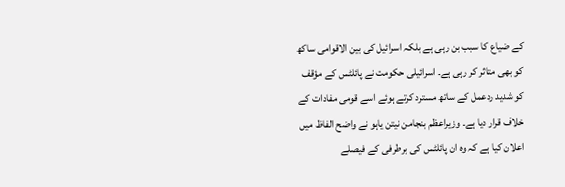کے ضیاع کا سبب بن رہی ہے بلکہ اسرائیل کی بین الاقوامی ساکھ کو بھی متاثر کر رہی ہے۔ اسرائیلی حکومت نے پائلٹس کے مؤقف کو شدید ردعمل کے ساتھ مسترد کرتے ہوئے اسے قومی مفادات کے خلاف قرار دیا ہے۔ وزیراعظم بنجامن نیتن یاہو نے واضح الفاظ میں اعلان کیا ہے کہ وہ ان پائلٹس کی برطرفی کے فیصلے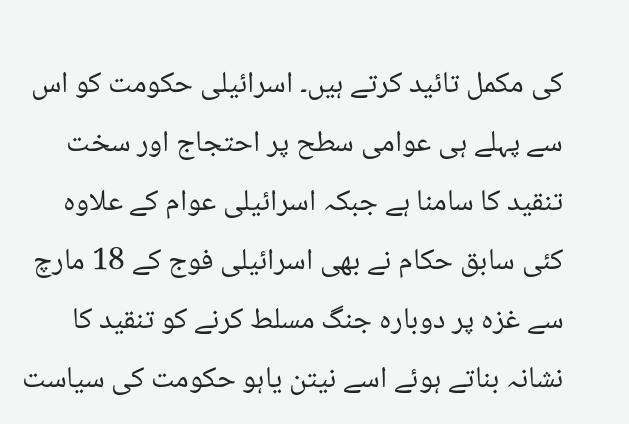کی مکمل تائید کرتے ہیں۔ اسرائیلی حکومت کو اس سے پہلے ہی عوامی سطح پر احتجاج اور سخت تنقید کا سامنا ہے جبکہ اسرائیلی عوام کے علاوہ کئی سابق حکام نے بھی اسرائیلی فوج کے 18 مارچ سے غزہ پر دوبارہ جنگ مسلط کرنے کو تنقید کا نشانہ بناتے ہوئے اسے نیتن یاہو حکومت کی سیاست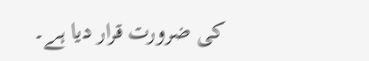کی ضرورت قرار دیا ہے۔